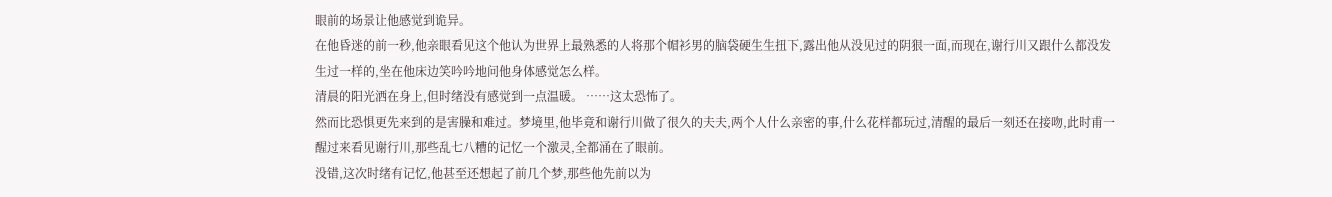眼前的场景让他感觉到诡异。
在他昏迷的前一秒,他亲眼看见这个他认为世界上最熟悉的人将那个帽衫男的脑袋硬生生扭下,露出他从没见过的阴狠一面,而现在,谢行川又跟什么都没发生过一样的,坐在他床边笑吟吟地问他身体感觉怎么样。
清晨的阳光洒在身上,但时绪没有感觉到一点温暖。 ……这太恐怖了。
然而比恐惧更先来到的是害臊和难过。梦境里,他毕竟和谢行川做了很久的夫夫,两个人什么亲密的事,什么花样都玩过,清醒的最后一刻还在接吻,此时甫一醒过来看见谢行川,那些乱七八糟的记忆一个激灵,全都涌在了眼前。
没错,这次时绪有记忆,他甚至还想起了前几个梦,那些他先前以为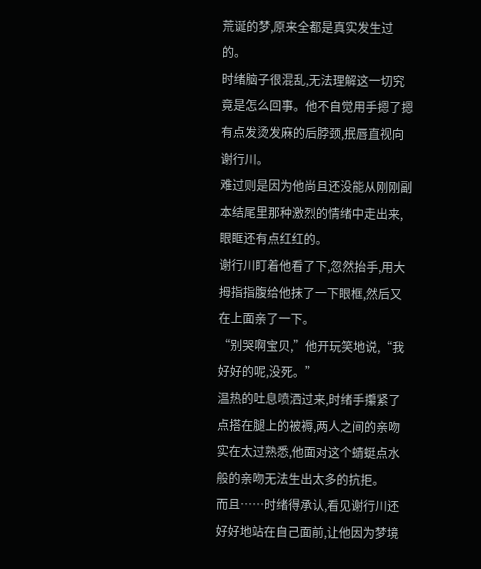荒诞的梦,原来全都是真实发生过的。
时绪脑子很混乱,无法理解这一切究竟是怎么回事。他不自觉用手摁了摁有点发烫发麻的后脖颈,抿唇直视向谢行川。
难过则是因为他尚且还没能从刚刚副本结尾里那种激烈的情绪中走出来,眼眶还有点红红的。
谢行川盯着他看了下,忽然抬手,用大拇指指腹给他抹了一下眼框,然后又在上面亲了一下。
“别哭啊宝贝,”他开玩笑地说,“我好好的呢,没死。”
温热的吐息喷洒过来,时绪手攥紧了点搭在腿上的被褥,两人之间的亲吻实在太过熟悉,他面对这个蜻蜓点水般的亲吻无法生出太多的抗拒。
而且……时绪得承认,看见谢行川还好好地站在自己面前,让他因为梦境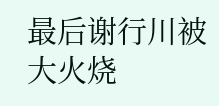最后谢行川被大火烧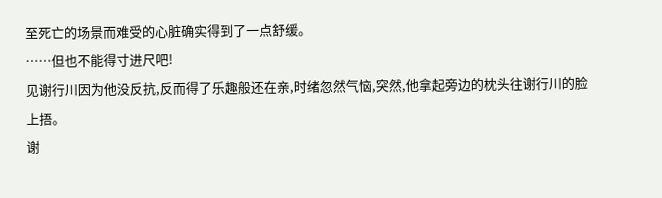至死亡的场景而难受的心脏确实得到了一点舒缓。
……但也不能得寸进尺吧!
见谢行川因为他没反抗,反而得了乐趣般还在亲,时绪忽然气恼,突然,他拿起旁边的枕头往谢行川的脸上捂。
谢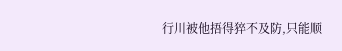行川被他捂得猝不及防,只能顺